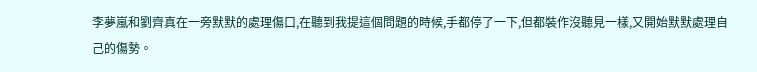李夢嵐和劉齊真在一旁默默的處理傷口,在聽到我提這個問題的時候,手都停了一下,但都裝作沒聽見一樣,又開始默默處理自己的傷勢。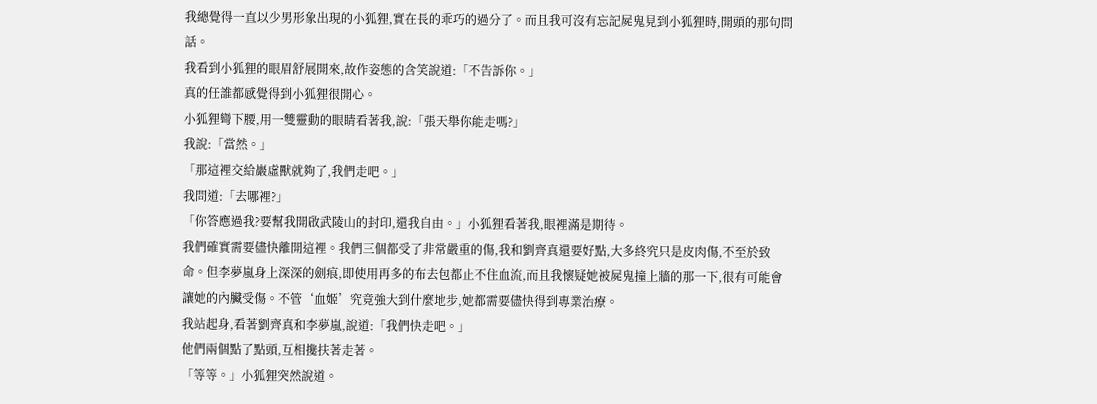我總覺得一直以少男形象出現的小狐狸,實在長的乖巧的過分了。而且我可沒有忘記屍鬼見到小狐狸時,開頭的那句問話。
我看到小狐狸的眼眉舒展開來,故作姿態的含笑說道:「不告訴你。」
真的任誰都感覺得到小狐狸很開心。
小狐狸彎下腰,用一雙靈動的眼睛看著我,說:「張天舉你能走嗎?」
我說:「當然。」
「那這裡交給巖虛獸就夠了,我們走吧。」
我問道:「去哪裡?」
「你答應過我?要幫我開啟武陵山的封印,還我自由。」小狐狸看著我,眼裡滿是期待。
我們確實需要儘快離開這裡。我們三個都受了非常嚴重的傷,我和劉齊真還要好點,大多終究只是皮肉傷,不至於致命。但李夢嵐身上深深的劍痕,即使用再多的布去包都止不住血流,而且我懷疑她被屍鬼撞上牆的那一下,很有可能會讓她的內臟受傷。不管‘血姬’究竟強大到什麼地步,她都需要儘快得到專業治療。
我站起身,看著劉齊真和李夢嵐,說道:「我們快走吧。」
他們兩個點了點頭,互相攙扶著走著。
「等等。」小狐狸突然說道。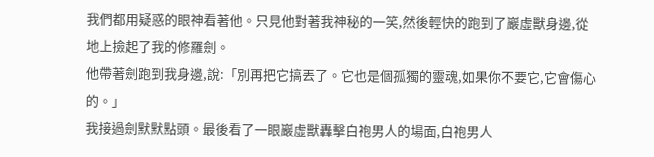我們都用疑惑的眼神看著他。只見他對著我神秘的一笑,然後輕快的跑到了巖虛獸身邊,從地上撿起了我的修羅劍。
他帶著劍跑到我身邊,說:「別再把它搞丟了。它也是個孤獨的靈魂,如果你不要它,它會傷心的。」
我接過劍默默點頭。最後看了一眼巖虛獸轟擊白袍男人的場面,白袍男人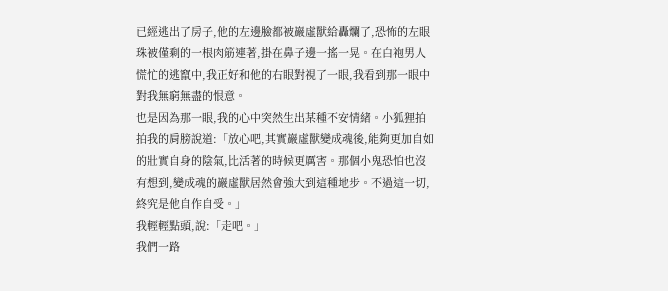已經逃出了房子,他的左邊臉都被巖虛獸給轟爛了,恐怖的左眼珠被僅剩的一根肉筋連著,掛在鼻子邊一搖一晃。在白袍男人慌忙的逃竄中,我正好和他的右眼對視了一眼,我看到那一眼中對我無窮無盡的恨意。
也是因為那一眼,我的心中突然生出某種不安情緒。小狐狸拍拍我的肩膀說道:「放心吧,其實巖虛獸變成魂後,能夠更加自如的壯實自身的陰氣,比活著的時候更厲害。那個小鬼恐怕也沒有想到,變成魂的巖虛獸居然會強大到這種地步。不過這一切,終究是他自作自受。」
我輕輕點頭,說:「走吧。」
我們一路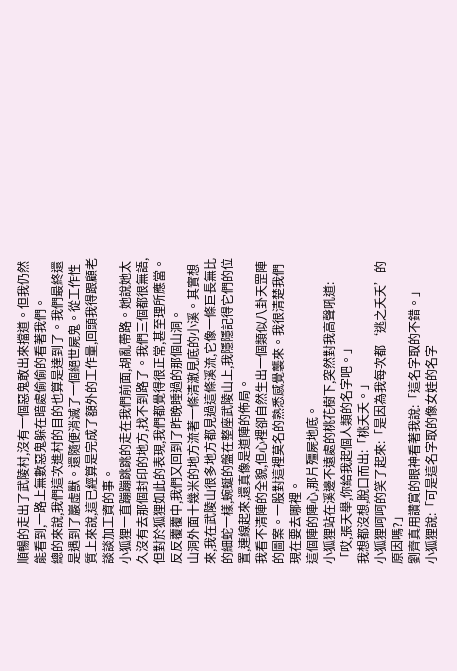順暢的走出了武陵村,沒有一個惡鬼敢出來擋道。但我仍然能看到,一路上無數惡鬼躲在暗處偷偷的看著我們。
總的來說,我們這次進村的目的也算是達到了。我們最終還是遇到了巖虛獸。還隨便消滅了一個絕世屍鬼。從工作性質上來說,這已經算是完成了額外的工作量,回頭我得跟顧老談談加工資的事。
小狐狸一直蹦蹦跳跳的走在我們前面,胡亂帶路。她說她太久沒有去那個封印的地方,找不到路了。我們三個都很無語,但對於狐狸如此的表現,我們都覺得很正常,甚至理所應當。
反反覆覆中,我們又回到了昨晚睡過的那個山洞。
山洞外面十幾米的地方流著一條清澈見底的小溪。其實想來,我在武陵山很多地方都見過這條溪流,它像一條巨長無比的細蛇一樣,蜿蜒的盤在整座武陵山上,我隱隱記得它們的位置,連線起來,還真像是道陣的佈局。
我看不清陣的全貌,但心裡卻自然生出一個類似八卦天罡陣的圖案。一股對這裡莫名的熟悉感覺襲來。我很清楚我們現在要去哪裡。
這個陣的陣心,那片殭屍地底。
小狐狸站在溪邊不遠處的桃花樹下,突然對我高聲吼道:「哎,張天舉,你給我起個人類的名字吧。」
我想都沒想,脫口而出:「桃夭夭。」
小狐狸呵呵的笑了起來:「是因為我每次都‘逃之夭夭’的原因嗎?」
劉齊真用讚賞的眼神看著我說:「這名字取的不錯。」
小狐狸說:「可是這名字取的像女娃的名字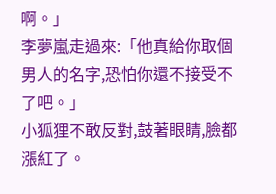啊。」
李夢嵐走過來:「他真給你取個男人的名字,恐怕你還不接受不了吧。」
小狐狸不敢反對,鼓著眼睛,臉都漲紅了。